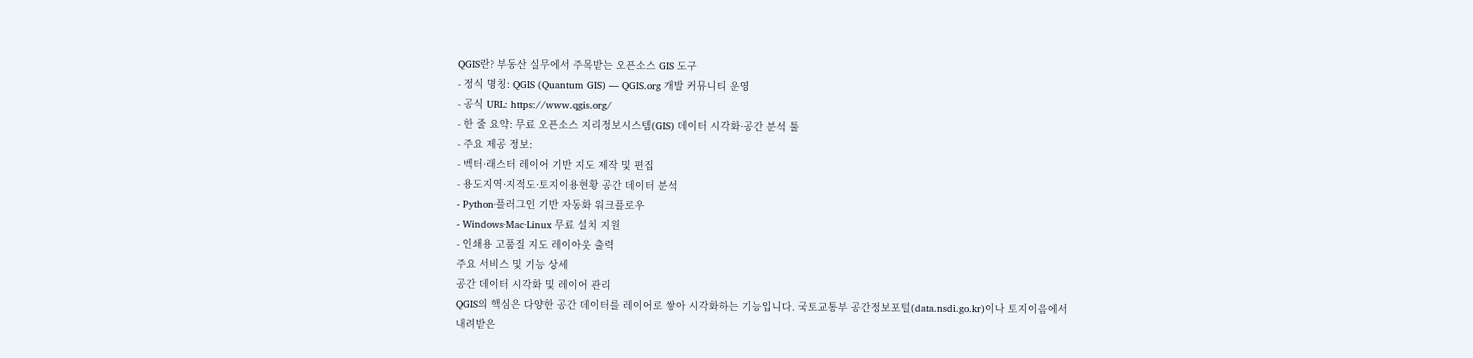QGIS란? 부동산 실무에서 주목받는 오픈소스 GIS 도구
- 정식 명칭: QGIS (Quantum GIS) — QGIS.org 개발 커뮤니티 운영
- 공식 URL: https://www.qgis.org/
- 한 줄 요약: 무료 오픈소스 지리정보시스템(GIS) 데이터 시각화·공간 분석 툴
- 주요 제공 정보:
- 벡터·래스터 레이어 기반 지도 제작 및 편집
- 용도지역·지적도·토지이용현황 공간 데이터 분석
- Python·플러그인 기반 자동화 워크플로우
- Windows·Mac·Linux 무료 설치 지원
- 인쇄용 고품질 지도 레이아웃 출력
주요 서비스 및 기능 상세
공간 데이터 시각화 및 레이어 관리
QGIS의 핵심은 다양한 공간 데이터를 레이어로 쌓아 시각화하는 기능입니다. 국토교통부 공간정보포털(data.nsdi.go.kr)이나 토지이음에서 내려받은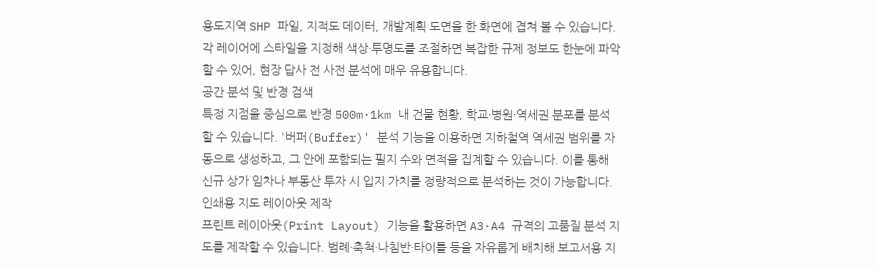용도지역 SHP 파일, 지적도 데이터, 개발계획 도면을 한 화면에 겹쳐 볼 수 있습니다. 각 레이어에 스타일을 지정해 색상·투명도를 조절하면 복잡한 규제 정보도 한눈에 파악할 수 있어, 현장 답사 전 사전 분석에 매우 유용합니다.
공간 분석 및 반경 검색
특정 지점을 중심으로 반경 500m·1km 내 건물 현황, 학교·병원·역세권 분포를 분석할 수 있습니다. '버퍼(Buffer)' 분석 기능을 이용하면 지하철역 역세권 범위를 자동으로 생성하고, 그 안에 포함되는 필지 수와 면적을 집계할 수 있습니다. 이를 통해 신규 상가 임차나 부동산 투자 시 입지 가치를 정량적으로 분석하는 것이 가능합니다.
인쇄용 지도 레이아웃 제작
프린트 레이아웃(Print Layout) 기능을 활용하면 A3·A4 규격의 고품질 분석 지도를 제작할 수 있습니다. 범례·축척·나침반·타이틀 등을 자유롭게 배치해 보고서용 지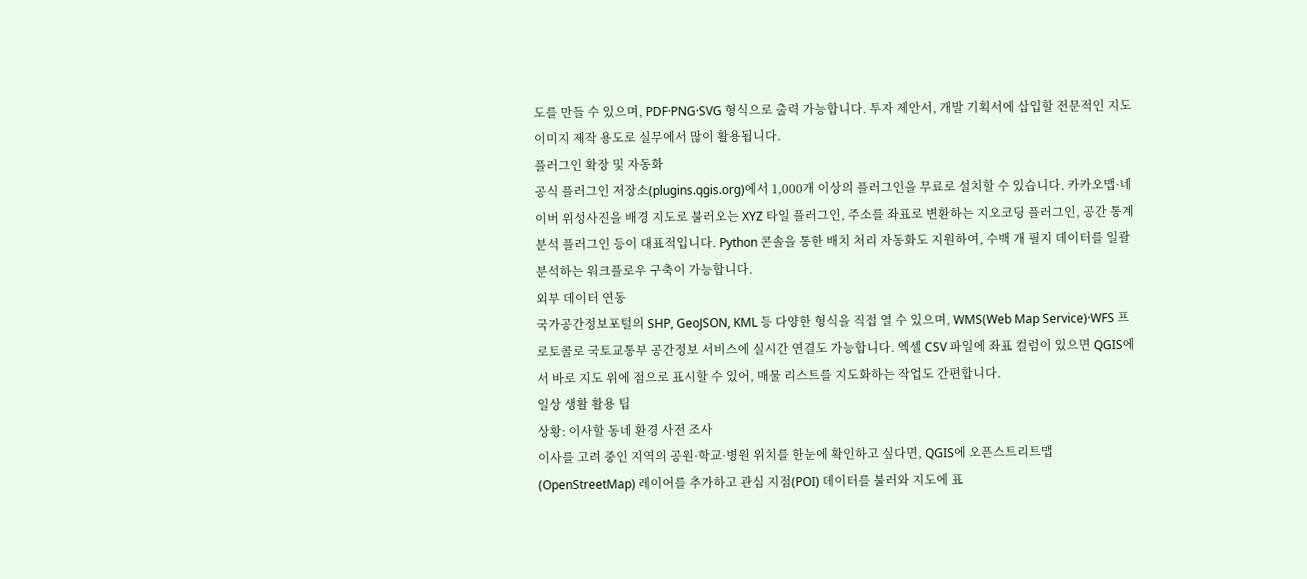도를 만들 수 있으며, PDF·PNG·SVG 형식으로 출력 가능합니다. 투자 제안서, 개발 기획서에 삽입할 전문적인 지도 이미지 제작 용도로 실무에서 많이 활용됩니다.
플러그인 확장 및 자동화
공식 플러그인 저장소(plugins.qgis.org)에서 1,000개 이상의 플러그인을 무료로 설치할 수 있습니다. 카카오맵·네이버 위성사진을 배경 지도로 불러오는 XYZ 타일 플러그인, 주소를 좌표로 변환하는 지오코딩 플러그인, 공간 통계 분석 플러그인 등이 대표적입니다. Python 콘솔을 통한 배치 처리 자동화도 지원하여, 수백 개 필지 데이터를 일괄 분석하는 워크플로우 구축이 가능합니다.
외부 데이터 연동
국가공간정보포털의 SHP, GeoJSON, KML 등 다양한 형식을 직접 열 수 있으며, WMS(Web Map Service)·WFS 프로토콜로 국토교통부 공간정보 서비스에 실시간 연결도 가능합니다. 엑셀 CSV 파일에 좌표 컬럼이 있으면 QGIS에서 바로 지도 위에 점으로 표시할 수 있어, 매물 리스트를 지도화하는 작업도 간편합니다.
일상 생활 활용 팁
상황: 이사할 동네 환경 사전 조사
이사를 고려 중인 지역의 공원·학교·병원 위치를 한눈에 확인하고 싶다면, QGIS에 오픈스트리트맵(OpenStreetMap) 레이어를 추가하고 관심 지점(POI) 데이터를 불러와 지도에 표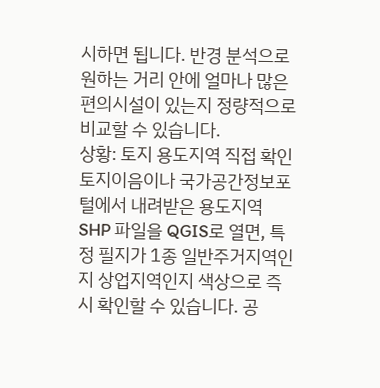시하면 됩니다. 반경 분석으로 원하는 거리 안에 얼마나 많은 편의시설이 있는지 정량적으로 비교할 수 있습니다.
상황: 토지 용도지역 직접 확인
토지이음이나 국가공간정보포털에서 내려받은 용도지역 SHP 파일을 QGIS로 열면, 특정 필지가 1종 일반주거지역인지 상업지역인지 색상으로 즉시 확인할 수 있습니다. 공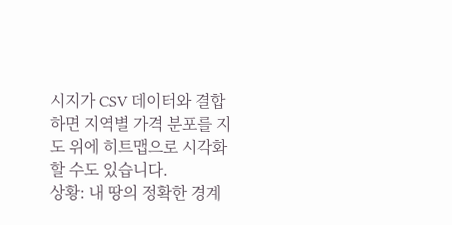시지가 CSV 데이터와 결합하면 지역별 가격 분포를 지도 위에 히트맵으로 시각화할 수도 있습니다.
상황: 내 땅의 정확한 경계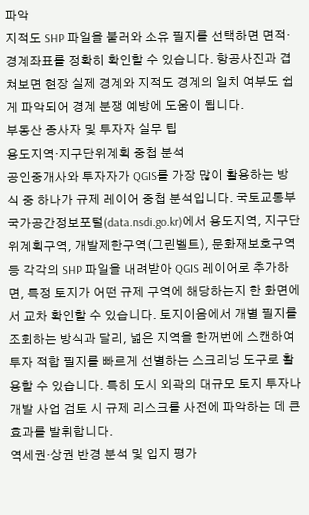파악
지적도 SHP 파일을 불러와 소유 필지를 선택하면 면적·경계좌표를 정확히 확인할 수 있습니다. 항공사진과 겹쳐보면 현장 실제 경계와 지적도 경계의 일치 여부도 쉽게 파악되어 경계 분쟁 예방에 도움이 됩니다.
부동산 종사자 및 투자자 실무 팁
용도지역·지구단위계획 중첩 분석
공인중개사와 투자자가 QGIS를 가장 많이 활용하는 방식 중 하나가 규제 레이어 중첩 분석입니다. 국토교통부 국가공간정보포털(data.nsdi.go.kr)에서 용도지역, 지구단위계획구역, 개발제한구역(그린벨트), 문화재보호구역 등 각각의 SHP 파일을 내려받아 QGIS 레이어로 추가하면, 특정 토지가 어떤 규제 구역에 해당하는지 한 화면에서 교차 확인할 수 있습니다. 토지이음에서 개별 필지를 조회하는 방식과 달리, 넓은 지역을 한꺼번에 스캔하여 투자 적합 필지를 빠르게 선별하는 스크리닝 도구로 활용할 수 있습니다. 특히 도시 외곽의 대규모 토지 투자나 개발 사업 검토 시 규제 리스크를 사전에 파악하는 데 큰 효과를 발휘합니다.
역세권·상권 반경 분석 및 입지 평가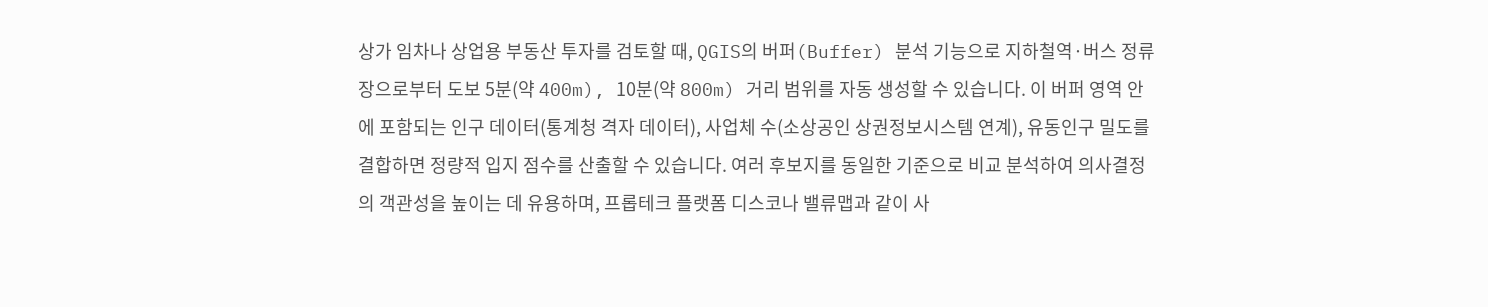상가 임차나 상업용 부동산 투자를 검토할 때, QGIS의 버퍼(Buffer) 분석 기능으로 지하철역·버스 정류장으로부터 도보 5분(약 400m), 10분(약 800m) 거리 범위를 자동 생성할 수 있습니다. 이 버퍼 영역 안에 포함되는 인구 데이터(통계청 격자 데이터), 사업체 수(소상공인 상권정보시스템 연계), 유동인구 밀도를 결합하면 정량적 입지 점수를 산출할 수 있습니다. 여러 후보지를 동일한 기준으로 비교 분석하여 의사결정의 객관성을 높이는 데 유용하며, 프롭테크 플랫폼 디스코나 밸류맵과 같이 사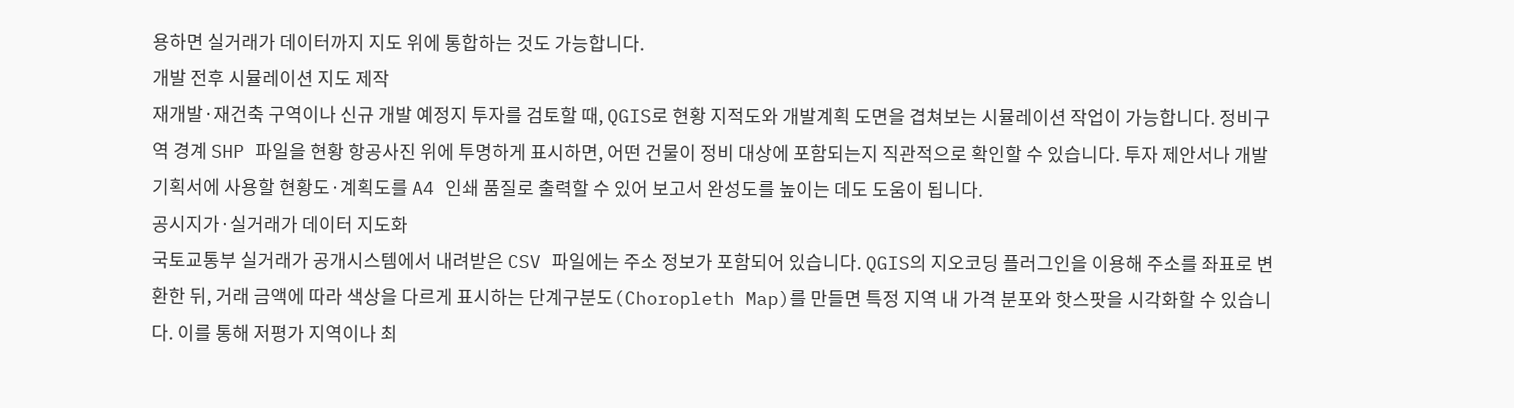용하면 실거래가 데이터까지 지도 위에 통합하는 것도 가능합니다.
개발 전후 시뮬레이션 지도 제작
재개발·재건축 구역이나 신규 개발 예정지 투자를 검토할 때, QGIS로 현황 지적도와 개발계획 도면을 겹쳐보는 시뮬레이션 작업이 가능합니다. 정비구역 경계 SHP 파일을 현황 항공사진 위에 투명하게 표시하면, 어떤 건물이 정비 대상에 포함되는지 직관적으로 확인할 수 있습니다. 투자 제안서나 개발 기획서에 사용할 현황도·계획도를 A4 인쇄 품질로 출력할 수 있어 보고서 완성도를 높이는 데도 도움이 됩니다.
공시지가·실거래가 데이터 지도화
국토교통부 실거래가 공개시스템에서 내려받은 CSV 파일에는 주소 정보가 포함되어 있습니다. QGIS의 지오코딩 플러그인을 이용해 주소를 좌표로 변환한 뒤, 거래 금액에 따라 색상을 다르게 표시하는 단계구분도(Choropleth Map)를 만들면 특정 지역 내 가격 분포와 핫스팟을 시각화할 수 있습니다. 이를 통해 저평가 지역이나 최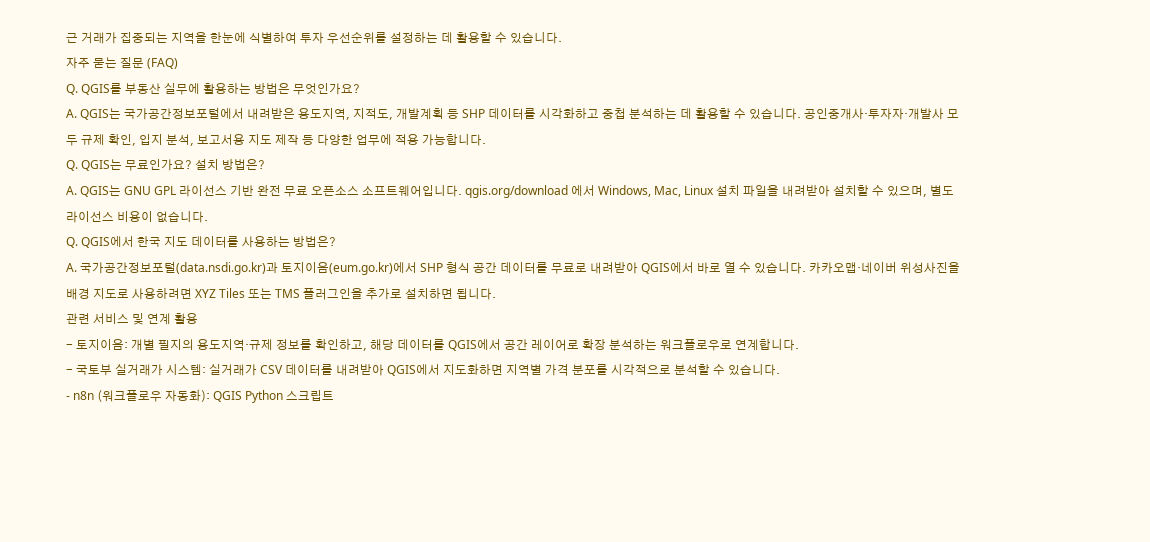근 거래가 집중되는 지역을 한눈에 식별하여 투자 우선순위를 설정하는 데 활용할 수 있습니다.
자주 묻는 질문 (FAQ)
Q. QGIS를 부동산 실무에 활용하는 방법은 무엇인가요?
A. QGIS는 국가공간정보포털에서 내려받은 용도지역, 지적도, 개발계획 등 SHP 데이터를 시각화하고 중첩 분석하는 데 활용할 수 있습니다. 공인중개사·투자자·개발사 모두 규제 확인, 입지 분석, 보고서용 지도 제작 등 다양한 업무에 적용 가능합니다.
Q. QGIS는 무료인가요? 설치 방법은?
A. QGIS는 GNU GPL 라이선스 기반 완전 무료 오픈소스 소프트웨어입니다. qgis.org/download 에서 Windows, Mac, Linux 설치 파일을 내려받아 설치할 수 있으며, 별도 라이선스 비용이 없습니다.
Q. QGIS에서 한국 지도 데이터를 사용하는 방법은?
A. 국가공간정보포털(data.nsdi.go.kr)과 토지이음(eum.go.kr)에서 SHP 형식 공간 데이터를 무료로 내려받아 QGIS에서 바로 열 수 있습니다. 카카오맵·네이버 위성사진을 배경 지도로 사용하려면 XYZ Tiles 또는 TMS 플러그인을 추가로 설치하면 됩니다.
관련 서비스 및 연계 활용
- 토지이음: 개별 필지의 용도지역·규제 정보를 확인하고, 해당 데이터를 QGIS에서 공간 레이어로 확장 분석하는 워크플로우로 연계합니다.
- 국토부 실거래가 시스템: 실거래가 CSV 데이터를 내려받아 QGIS에서 지도화하면 지역별 가격 분포를 시각적으로 분석할 수 있습니다.
- n8n (워크플로우 자동화): QGIS Python 스크립트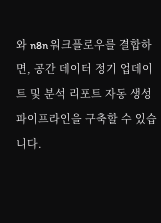와 n8n 워크플로우를 결합하면, 공간 데이터 정기 업데이트 및 분석 리포트 자동 생성 파이프라인을 구축할 수 있습니다.